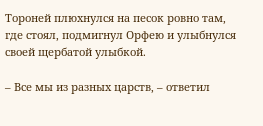Тороней плюхнулся на песок ровно там, где стоял, подмигнул Орфею и улыбнулся своей щербатой улыбкой.

– Все мы из разных царств, – ответил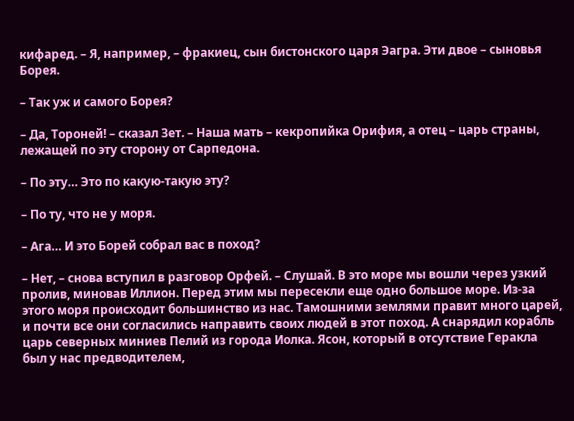кифаред. – Я, например, – фракиец, сын бистонского царя Эагра. Эти двое – сыновья Борея.

– Так уж и самого Борея?

– Да, Тороней! – сказал Зет. – Наша мать – кекропийка Орифия, а отец – царь страны, лежащей по эту сторону от Сарпедона.

– По эту… Это по какую-такую эту?

– По ту, что не у моря.

– Ага… И это Борей собрал вас в поход?

– Нет, – снова вступил в разговор Орфей. – Слушай. В это море мы вошли через узкий пролив, миновав Иллион. Перед этим мы пересекли еще одно большое море. Из-за этого моря происходит большинство из нас. Тамошними землями правит много царей, и почти все они согласились направить своих людей в этот поход. А снарядил корабль царь северных миниев Пелий из города Иолка. Ясон, который в отсутствие Геракла был у нас предводителем,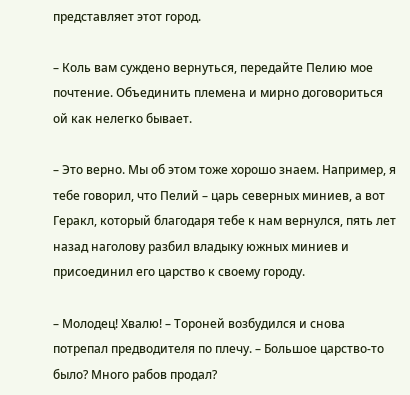представляет этот город.

– Коль вам суждено вернуться, передайте Пелию мое почтение. Объединить племена и мирно договориться ой как нелегко бывает.

– Это верно. Мы об этом тоже хорошо знаем. Например, я тебе говорил, что Пелий – царь северных миниев, а вот Геракл, который благодаря тебе к нам вернулся, пять лет назад наголову разбил владыку южных миниев и присоединил его царство к своему городу.

– Молодец! Хвалю! – Тороней возбудился и снова потрепал предводителя по плечу. – Большое царство-то было? Много рабов продал?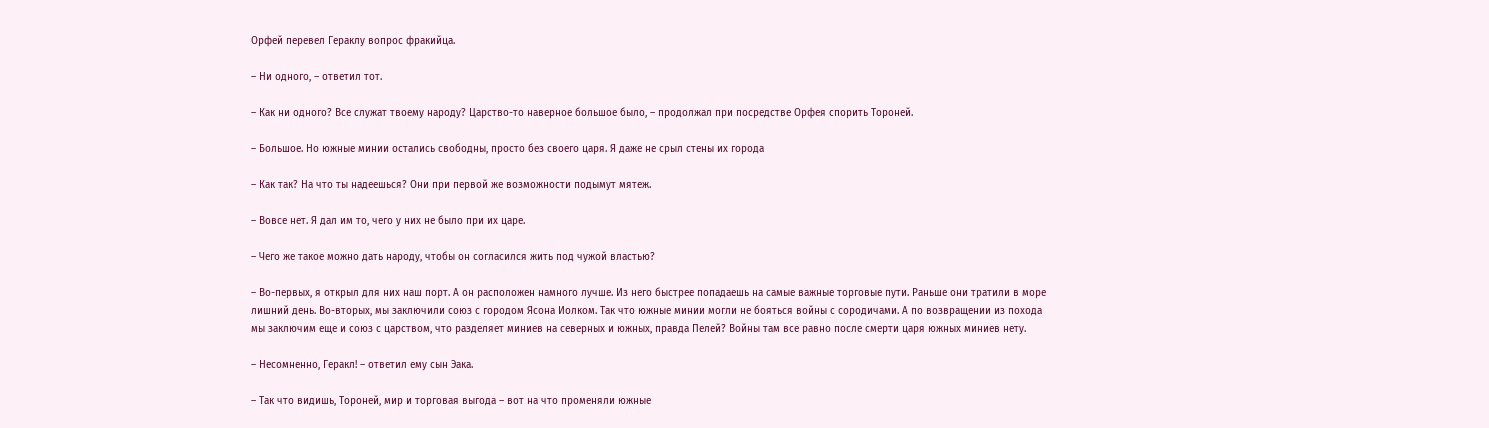Орфей перевел Гераклу вопрос фракийца.

– Ни одного, – ответил тот.

– Как ни одного? Все служат твоему народу? Царство-то наверное большое было, – продолжал при посредстве Орфея спорить Тороней.

– Большое. Но южные минии остались свободны, просто без своего царя. Я даже не срыл стены их города

– Как так? На что ты надеешься? Они при первой же возможности подымут мятеж.

– Вовсе нет. Я дал им то, чего у них не было при их царе.

– Чего же такое можно дать народу, чтобы он согласился жить под чужой властью?

– Во-первых, я открыл для них наш порт. А он расположен намного лучше. Из него быстрее попадаешь на самые важные торговые пути. Раньше они тратили в море лишний день. Во-вторых, мы заключили союз с городом Ясона Иолком. Так что южные минии могли не бояться войны с сородичами. А по возвращении из похода мы заключим еще и союз с царством, что разделяет миниев на северных и южных, правда Пелей? Войны там все равно после смерти царя южных миниев нету.

– Несомненно, Геракл! – ответил ему сын Эака.

– Так что видишь, Тороней, мир и торговая выгода – вот на что променяли южные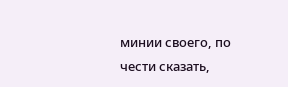минии своего, по чести сказать,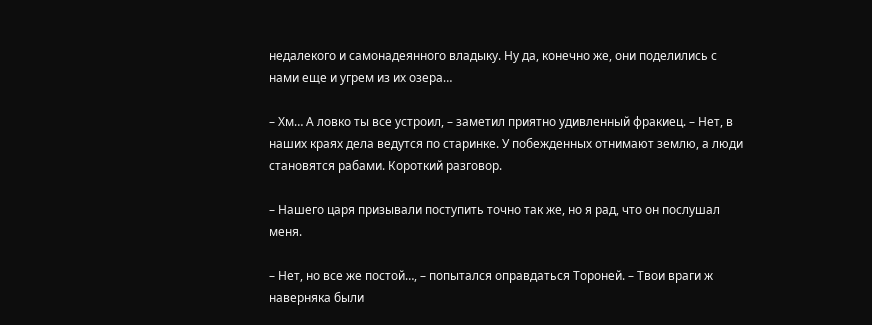недалекого и самонадеянного владыку. Ну да, конечно же, они поделились с нами еще и угрем из их озера…

– Хм… А ловко ты все устроил, – заметил приятно удивленный фракиец. – Нет, в наших краях дела ведутся по старинке. У побежденных отнимают землю, а люди становятся рабами. Короткий разговор.

– Нашего царя призывали поступить точно так же, но я рад, что он послушал меня.

– Нет, но все же постой…, – попытался оправдаться Тороней. – Твои враги ж наверняка были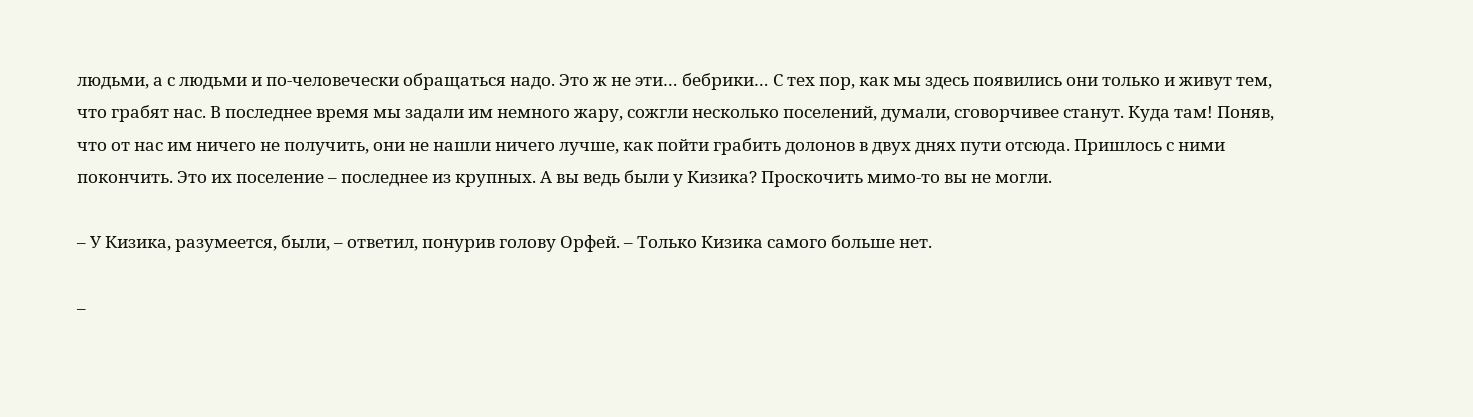людьми, а с людьми и по-человечески обращаться надо. Это ж не эти… бебрики… С тех пор, как мы здесь появились они только и живут тем, что грабят нас. В последнее время мы задали им немного жару, сожгли несколько поселений, думали, сговорчивее станут. Куда там! Поняв, что от нас им ничего не получить, они не нашли ничего лучше, как пойти грабить долонов в двух днях пути отсюда. Пришлось с ними покончить. Это их поселение – последнее из крупных. А вы ведь были у Кизика? Проскочить мимо-то вы не могли.

– У Кизика, разумеется, были, – ответил, понурив голову Орфей. – Только Кизика самого больше нет.

–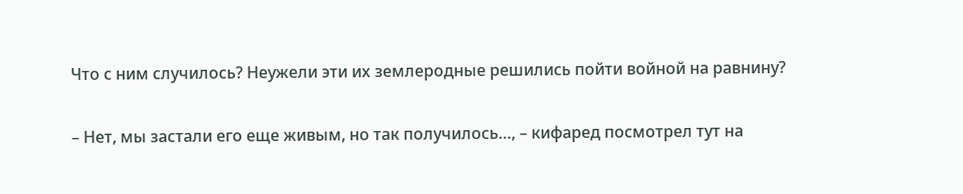Что с ним случилось? Неужели эти их землеродные решились пойти войной на равнину?

– Нет, мы застали его еще живым, но так получилось…, – кифаред посмотрел тут на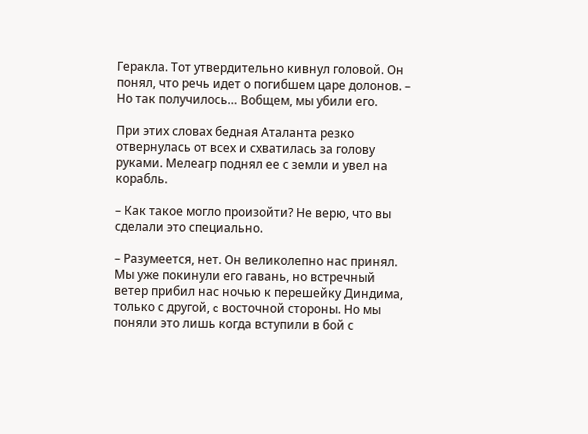Геракла. Тот утвердительно кивнул головой. Он понял, что речь идет о погибшем царе долонов. – Но так получилось… Вобщем, мы убили его.

При этих словах бедная Аталанта резко отвернулась от всех и схватилась за голову руками. Мелеагр поднял ее с земли и увел на корабль.

– Как такое могло произойти? Не верю, что вы сделали это специально.

– Разумеется, нет. Он великолепно нас принял. Мы уже покинули его гавань, но встречный ветер прибил нас ночью к перешейку Диндима, только с другой, c восточной стороны. Но мы поняли это лишь когда вступили в бой с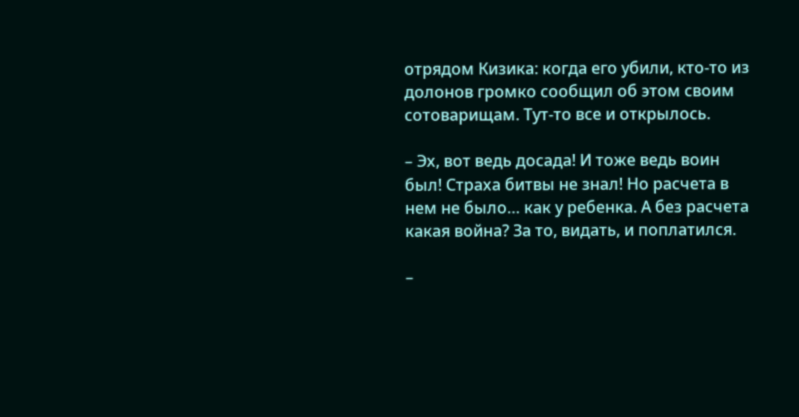отрядом Кизика: когда его убили, кто-то из долонов громко сообщил об этом своим сотоварищам. Тут-то все и открылось.

– Эх, вот ведь досада! И тоже ведь воин был! Страха битвы не знал! Но расчета в нем не было… как у ребенка. А без расчета какая война? За то, видать, и поплатился.

–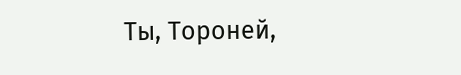Ты, Тороней,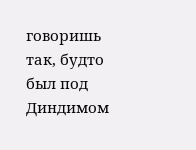говоришь так, будто был под Диндимом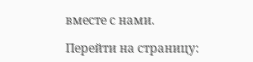вместе с нами.

Перейти на страницу: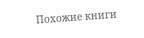Похожие книги